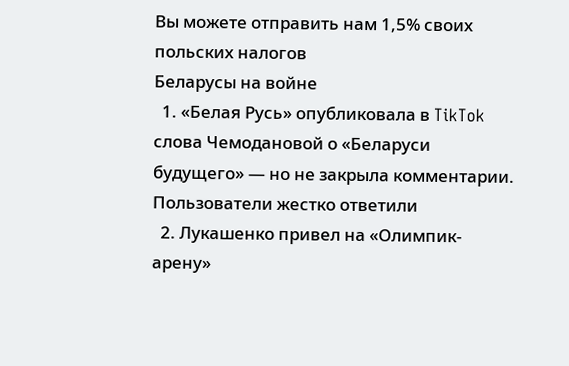Вы можете отправить нам 1,5% своих польских налогов
Беларусы на войне
  1. «Белая Русь» опубликовала в TikTok слова Чемодановой о «Беларуси будущего» — но не закрыла комментарии. Пользователи жестко ответили
  2. Лукашенко привел на «Олимпик-арену»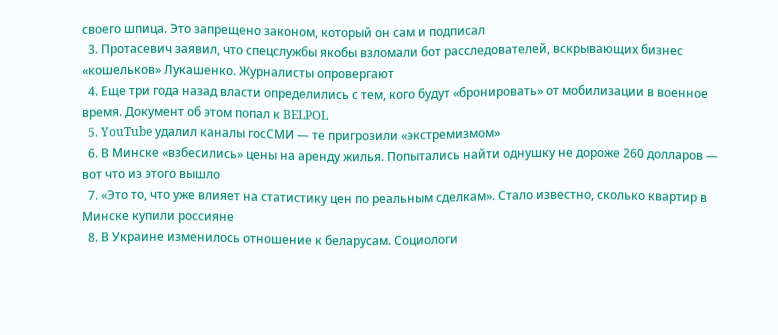своего шпица. Это запрещено законом, который он сам и подписал
  3. Протасевич заявил, что спецслужбы якобы взломали бот расследователей, вскрывающих бизнес «кошельков» Лукашенко. Журналисты опровергают
  4. Еще три года назад власти определились с тем, кого будут «бронировать» от мобилизации в военное время. Документ об этом попал к BELPOL
  5. YouTube удалил каналы госСМИ — те пригрозили «экстремизмом»
  6. В Минске «взбесились» цены на аренду жилья. Попытались найти однушку не дороже 260 долларов — вот что из этого вышло
  7. «Это то, что уже влияет на статистику цен по реальным сделкам». Стало известно, сколько квартир в Минске купили россияне
  8. В Украине изменилось отношение к беларусам. Социологи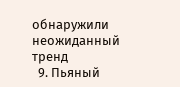обнаружили неожиданный тренд
  9. Пьяный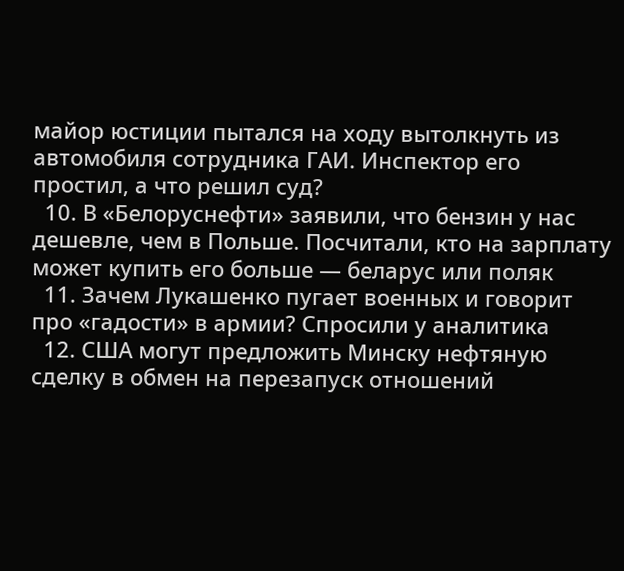майор юстиции пытался на ходу вытолкнуть из автомобиля сотрудника ГАИ. Инспектор его простил, а что решил суд?
  10. В «Белоруснефти» заявили, что бензин у нас дешевле, чем в Польше. Посчитали, кто на зарплату может купить его больше — беларус или поляк
  11. Зачем Лукашенко пугает военных и говорит про «гадости» в армии? Спросили у аналитика
  12. США могут предложить Минску нефтяную сделку в обмен на перезапуск отношений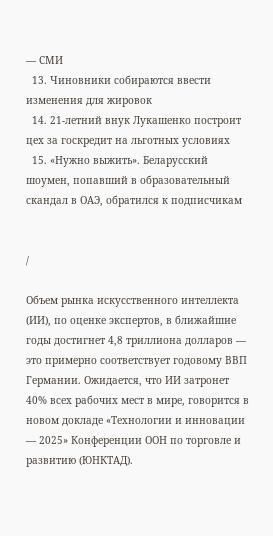— СМИ
  13. Чиновники собираются ввести изменения для жировок
  14. 21-летний внук Лукашенко построит цех за госкредит на льготных условиях
  15. «Нужно выжить». Беларусский шоумен, попавший в образовательный скандал в ОАЭ, обратился к подписчикам


/

Объем рынка искусственного интеллекта (ИИ), по оценке экспертов, в ближайшие годы достигнет 4,8 триллиона долларов — это примерно соответствует годовому ВВП Германии. Ожидается, что ИИ затронет 40% всех рабочих мест в мире, говорится в новом докладе «Технологии и инновации — 2025» Конференции ООН по торговле и развитию (ЮНКТАД).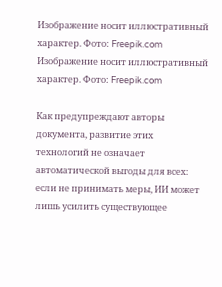Изображение носит иллюстративный характер. Фото: Freepik.com
Изображение носит иллюстративный характер. Фото: Freepik.com

Как предупреждают авторы документа, развитие этих технологий не означает автоматической выгоды для всех: если не принимать меры, ИИ может лишь усилить существующее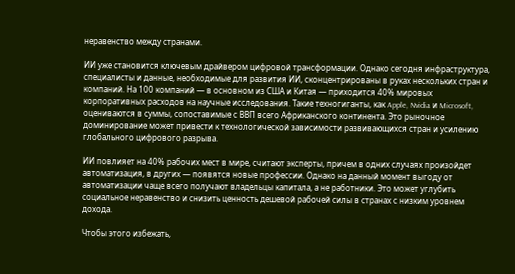неравенство между странами.

ИИ уже становится ключевым драйвером цифровой трансформации. Однако сегодня инфраструктура, специалисты и данные, необходимые для развития ИИ, сконцентрированы в руках нескольких стран и компаний. На 100 компаний — в основном из США и Китая — приходится 40% мировых корпоративных расходов на научные исследования. Такие техногиганты, как Apple, Nvidia и Microsoft, оцениваются в суммы, сопоставимые с ВВП всего Африканского континента. Это рыночное доминирование может привести к технологической зависимости развивающихся стран и усилению глобального цифрового разрыва.

ИИ повлияет на 40% рабочих мест в мире, считают эксперты, причем в одних случаях произойдет автоматизация, в других — появятся новые профессии. Однако на данный момент выгоду от автоматизации чаще всего получают владельцы капитала, а не работники. Это может углубить социальное неравенство и снизить ценность дешевой рабочей силы в странах с низким уровнем дохода.

Чтобы этого избежать,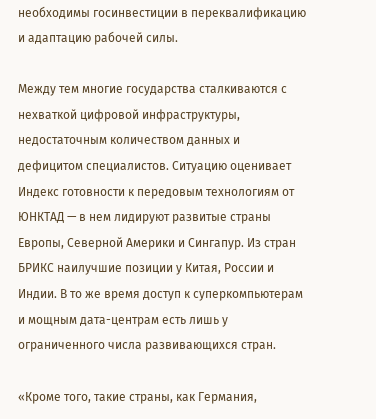необходимы госинвестиции в переквалификацию и адаптацию рабочей силы.

Между тем многие государства сталкиваются с нехваткой цифровой инфраструктуры, недостаточным количеством данных и дефицитом специалистов. Ситуацию оценивает Индекс готовности к передовым технологиям от ЮНКТАД — в нем лидируют развитые страны Европы, Северной Америки и Сингапур. Из стран БРИКС наилучшие позиции у Китая, России и Индии. В то же время доступ к суперкомпьютерам и мощным дата-центрам есть лишь у ограниченного числа развивающихся стран.

«Кроме того, такие страны, как Германия,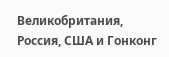Великобритания, Россия, США и Гонконг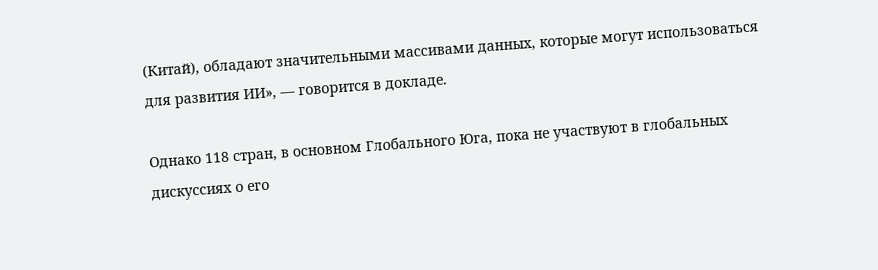(Китай), обладают значительными массивами данных, которые могут использоваться для развития ИИ», — говорится в докладе.

Однако 118 стран, в основном Глобального Юга, пока не участвуют в глобальных дискуссиях о его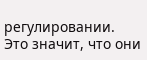регулировании. Это значит, что они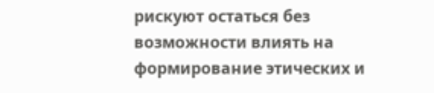рискуют остаться без возможности влиять на формирование этических и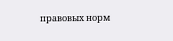правовых норм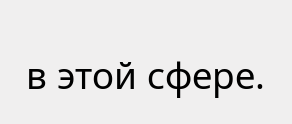в этой сфере.